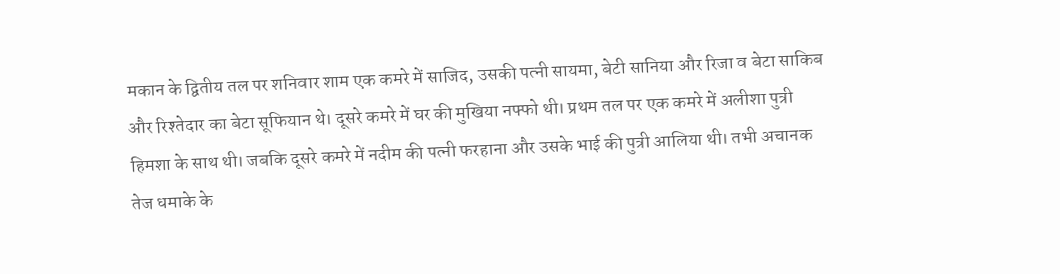मकान के द्वितीय तल पर शनिवार शाम एक कमरे में साजिद, उसकी पत्नी सायमा, बेटी सानिया और रिजा व बेटा साकिब और रिश्तेदार का बेटा सूफियान थे। दूसरे कमरे में घर की मुखिया नफ्फो थी। प्रथम तल पर एक कमरे में अलीशा पुत्री हिमशा के साथ थी। जबकि दूसरे कमरे में नदीम की पत्नी फरहाना और उसके भाई की पुत्री आलिया थी। तभी अचानक तेज धमाके के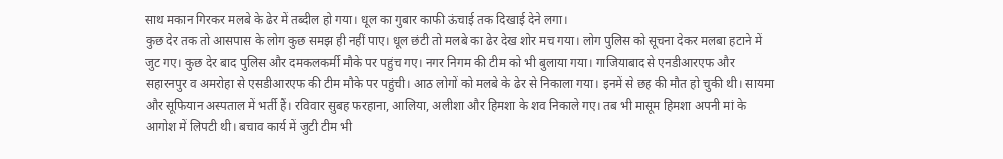साथ मकान गिरकर मलबे के ढेर में तब्दील हो गया। धूल का गुबार काफी ऊंचाई तक दिखाई देने लगा।
कुछ देर तक तो आसपास के लोग कुछ समझ ही नहीं पाए। धूल छंटी तो मलबे का ढेर देख शोर मच गया। लोग पुलिस को सूचना देकर मलबा हटाने में जुट गए। कुछ देर बाद पुलिस और दमकलकर्मी मौके पर पहुंच गए। नगर निगम की टीम को भी बुलाया गया। गाजियाबाद से एनडीआरएफ और सहारनपुर व अमरोहा से एसडीआरएफ की टीम मौके पर पहुंची। आठ लोगों को मलबे के ढेर से निकाला गया। इनमें से छह की मौत हो चुकी थी। सायमा और सूफियान अस्पताल में भर्ती हैं। रविवार सुबह फरहाना, आलिया, अलीशा और हिमशा के शव निकाले गए। तब भी मासूम हिमशा अपनी मां के आगोश में लिपटी थी। बचाव कार्य में जुटी टीम भी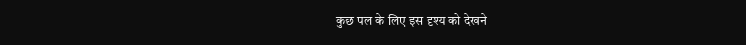कुछ पल के लिए इस दृश्य को देखने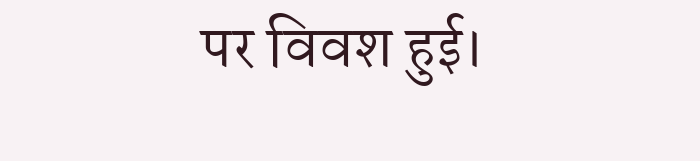पर विवश हुई।